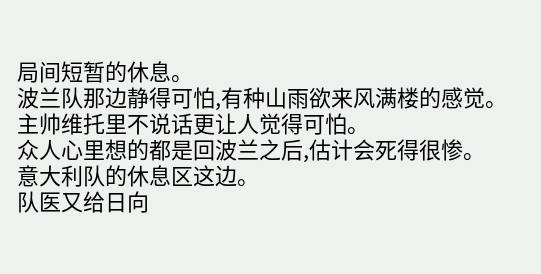局间短暂的休息。
波兰队那边静得可怕,有种山雨欲来风满楼的感觉。
主帅维托里不说话更让人觉得可怕。
众人心里想的都是回波兰之后,估计会死得很惨。
意大利队的休息区这边。
队医又给日向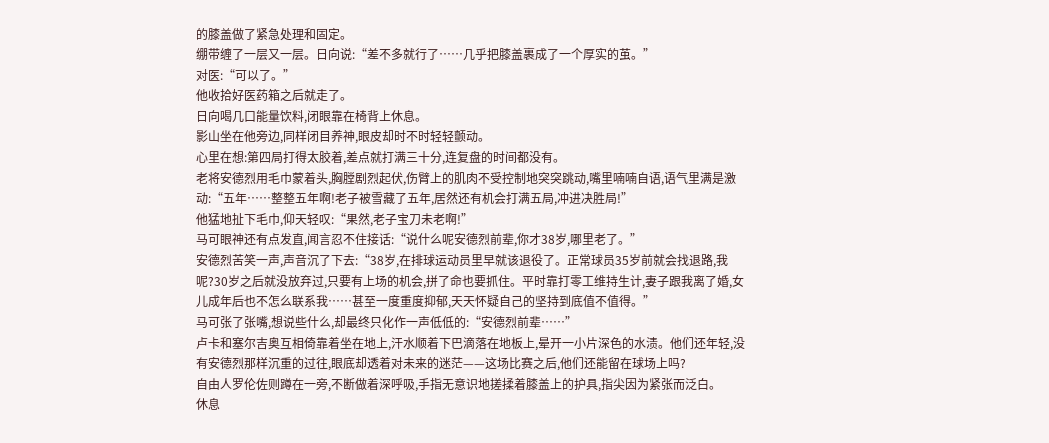的膝盖做了紧急处理和固定。
绷带缠了一层又一层。日向说:“差不多就行了……几乎把膝盖裹成了一个厚实的茧。”
对医:“可以了。”
他收拾好医药箱之后就走了。
日向喝几口能量饮料,闭眼靠在椅背上休息。
影山坐在他旁边,同样闭目养神,眼皮却时不时轻轻颤动。
心里在想:第四局打得太胶着,差点就打满三十分,连复盘的时间都没有。
老将安德烈用毛巾蒙着头,胸膛剧烈起伏,伤臂上的肌肉不受控制地突突跳动,嘴里喃喃自语,语气里满是激动:“五年……整整五年啊!老子被雪藏了五年,居然还有机会打满五局,冲进决胜局!”
他猛地扯下毛巾,仰天轻叹:“果然,老子宝刀未老啊!”
马可眼神还有点发直,闻言忍不住接话:“说什么呢安德烈前辈,你才38岁,哪里老了。”
安德烈苦笑一声,声音沉了下去:“38岁,在排球运动员里早就该退役了。正常球员35岁前就会找退路,我呢?30岁之后就没放弃过,只要有上场的机会,拼了命也要抓住。平时靠打零工维持生计,妻子跟我离了婚,女儿成年后也不怎么联系我……甚至一度重度抑郁,天天怀疑自己的坚持到底值不值得。”
马可张了张嘴,想说些什么,却最终只化作一声低低的:“安德烈前辈……”
卢卡和塞尔吉奥互相倚靠着坐在地上,汗水顺着下巴滴落在地板上,晕开一小片深色的水渍。他们还年轻,没有安德烈那样沉重的过往,眼底却透着对未来的迷茫——这场比赛之后,他们还能留在球场上吗?
自由人罗伦佐则蹲在一旁,不断做着深呼吸,手指无意识地搓揉着膝盖上的护具,指尖因为紧张而泛白。
休息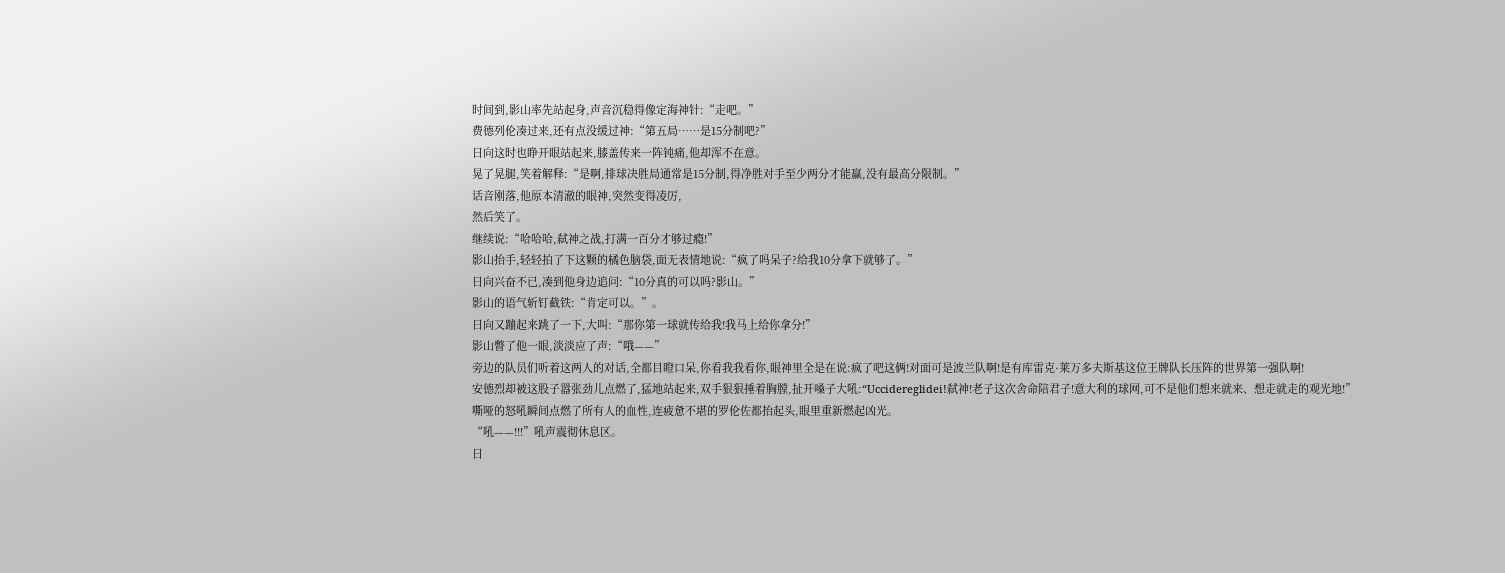时间到,影山率先站起身,声音沉稳得像定海神针:“走吧。”
费德列伦凑过来,还有点没缓过神:“第五局……是15分制吧?”
日向这时也睁开眼站起来,膝盖传来一阵钝痛,他却浑不在意。
晃了晃腿,笑着解释:“是啊,排球决胜局通常是15分制,得净胜对手至少两分才能赢,没有最高分限制。”
话音刚落,他原本清澈的眼神,突然变得凌厉,
然后笑了。
继续说:“哈哈哈,弑神之战,打满一百分才够过瘾!”
影山抬手,轻轻拍了下这颗的橘色脑袋,面无表情地说:“疯了吗呆子?给我10分拿下就够了。”
日向兴奋不已,凑到他身边追问:“10分真的可以吗?影山。”
影山的语气斩钉截铁:“肯定可以。”。
日向又蹦起来跳了一下,大叫:“那你第一球就传给我!我马上给你拿分!”
影山瞥了他一眼,淡淡应了声:“哦——”
旁边的队员们听着这两人的对话,全都目瞪口呆,你看我我看你,眼神里全是在说:疯了吧这俩!对面可是波兰队啊!是有库雷克·莱万多夫斯基这位王牌队长压阵的世界第一强队啊!
安德烈却被这股子嚣张劲儿点燃了,猛地站起来,双手狠狠捶着胸膛,扯开嗓子大吼:“Uccidereglidei!弑神!老子这次舍命陪君子!意大利的球网,可不是他们想来就来、想走就走的观光地!”
嘶哑的怒吼瞬间点燃了所有人的血性,连疲惫不堪的罗伦佐都抬起头,眼里重新燃起凶光。
“吼——!!!”吼声震彻休息区。
日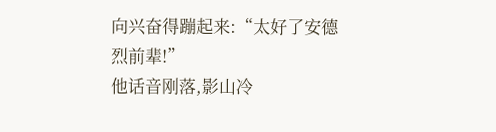向兴奋得蹦起来:“太好了安德烈前辈!”
他话音刚落,影山冷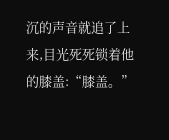沉的声音就追了上来,目光死死锁着他的膝盖:“膝盖。”